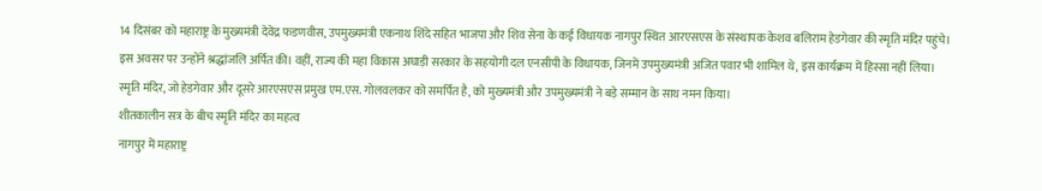14 दिसंबर को महाराष्ट्र के मुख्यमंत्री देवेंद्र फडणवीस, उपमुख्यमंत्री एकनाथ शिंदे सहित भाजपा और शिव सेना के कई विधायक नागपुर स्थित आरएसएस के संस्थापक केशव बलिराम हेडगेवार की स्मृति मंदिर पहुंचे। इस अवसर पर उन्होंने श्रद्धांजलि अर्पित की। वहीं, राज्य की महा विकास अघाड़ी सरकार के सहयोगी दल एनसीपी के विधायक, जिनमें उपमुख्यमंत्री अजित पवार भी शामिल थे, इस कार्यक्रम में हिस्सा नहीं लिया। स्मृति मंदिर, जो हेडगेवार और दूसरे आरएसएस प्रमुख एम.एस. गोलवलकर को समर्पित है, को मुख्यमंत्री और उपमुख्यमंत्री ने बड़े सम्मान के साथ नमन किया।
शीतकालीन सत्र के बीच स्मृति मंदिर का महत्व
नागपुर में महाराष्ट्र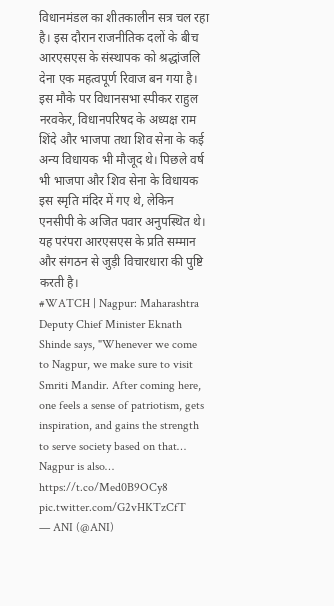विधानमंडल का शीतकालीन सत्र चल रहा है। इस दौरान राजनीतिक दलों के बीच आरएसएस के संस्थापक को श्रद्धांजलि देना एक महत्वपूर्ण रिवाज बन गया है। इस मौके पर विधानसभा स्पीकर राहुल नरवकेर, विधानपरिषद के अध्यक्ष राम शिंदे और भाजपा तथा शिव सेना के कई अन्य विधायक भी मौजूद थे। पिछले वर्ष भी भाजपा और शिव सेना के विधायक इस स्मृति मंदिर में गए थे, लेकिन एनसीपी के अजित पवार अनुपस्थित थे। यह परंपरा आरएसएस के प्रति सम्मान और संगठन से जुड़ी विचारधारा की पुष्टि करती है।
#WATCH | Nagpur: Maharashtra Deputy Chief Minister Eknath Shinde says, "Whenever we come to Nagpur, we make sure to visit Smriti Mandir. After coming here, one feels a sense of patriotism, gets inspiration, and gains the strength to serve society based on that… Nagpur is also… https://t.co/Med0B9OCy8 pic.twitter.com/G2vHKTzCfT
— ANI (@ANI)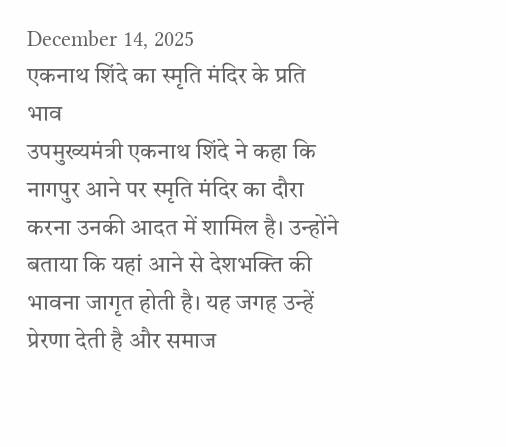December 14, 2025
एकनाथ शिंदे का स्मृति मंदिर के प्रति भाव
उपमुख्यमंत्री एकनाथ शिंदे ने कहा कि नागपुर आने पर स्मृति मंदिर का दौरा करना उनकी आदत में शामिल है। उन्होंने बताया कि यहां आने से देशभक्ति की भावना जागृत होती है। यह जगह उन्हें प्रेरणा देती है और समाज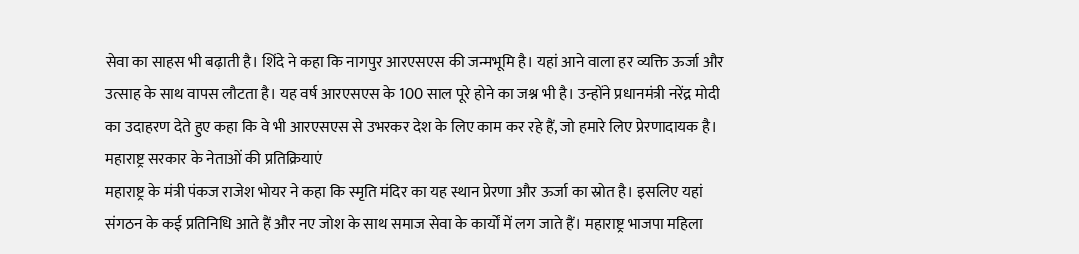सेवा का साहस भी बढ़ाती है। शिंदे ने कहा कि नागपुर आरएसएस की जन्मभूमि है। यहां आने वाला हर व्यक्ति ऊर्जा और उत्साह के साथ वापस लौटता है। यह वर्ष आरएसएस के 100 साल पूरे होने का जश्न भी है। उन्होंने प्रधानमंत्री नरेंद्र मोदी का उदाहरण देते हुए कहा कि वे भी आरएसएस से उभरकर देश के लिए काम कर रहे हैं, जो हमारे लिए प्रेरणादायक है।
महाराष्ट्र सरकार के नेताओं की प्रतिक्रियाएं
महाराष्ट्र के मंत्री पंकज राजेश भोयर ने कहा कि स्मृति मंदिर का यह स्थान प्रेरणा और ऊर्जा का स्रोत है। इसलिए यहां संगठन के कई प्रतिनिधि आते हैं और नए जोश के साथ समाज सेवा के कार्यों में लग जाते हैं। महाराष्ट्र भाजपा महिला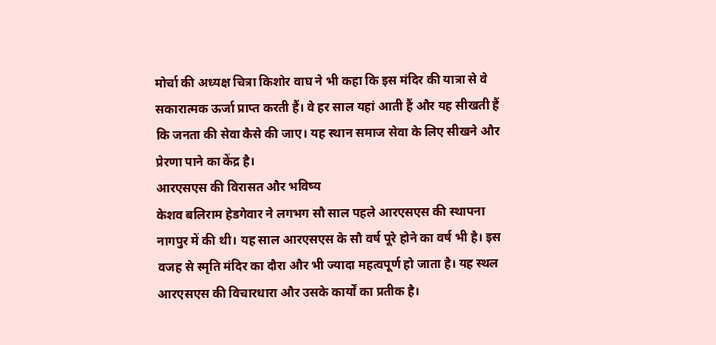मोर्चा की अध्यक्ष चित्रा किशोर वाघ ने भी कहा कि इस मंदिर की यात्रा से वे सकारात्मक ऊर्जा प्राप्त करती हैं। वे हर साल यहां आती हैं और यह सीखती हैं कि जनता की सेवा कैसे की जाए। यह स्थान समाज सेवा के लिए सीखने और प्रेरणा पाने का केंद्र है।
आरएसएस की विरासत और भविष्य
केशव बलिराम हेडगेवार ने लगभग सौ साल पहले आरएसएस की स्थापना नागपुर में की थी। यह साल आरएसएस के सौ वर्ष पूरे होने का वर्ष भी है। इस वजह से स्मृति मंदिर का दौरा और भी ज्यादा महत्वपूर्ण हो जाता है। यह स्थल आरएसएस की विचारधारा और उसके कार्यों का प्रतीक है।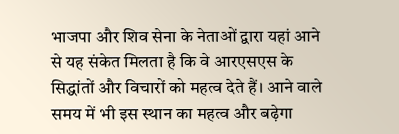भाजपा और शिव सेना के नेताओं द्वारा यहां आने से यह संकेत मिलता है कि वे आरएसएस के सिद्धांतों और विचारों को महत्व देते हैं। आने वाले समय में भी इस स्थान का महत्व और बढ़ेगा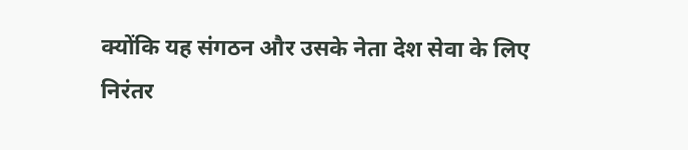क्योंकि यह संगठन और उसके नेता देश सेवा के लिए निरंतर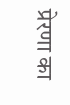प्रेरणा का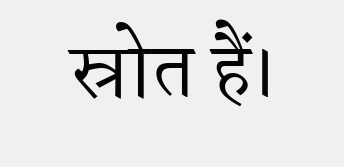स्रोत हैं।